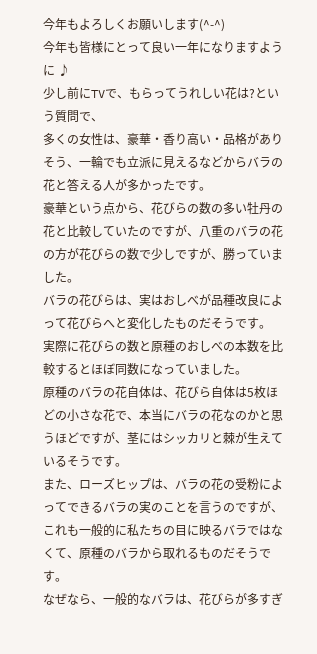今年もよろしくお願いします(^-^)
今年も皆様にとって良い一年になりますように ♪
少し前にTVで、もらってうれしい花は?という質問で、
多くの女性は、豪華・香り高い・品格がありそう、一輪でも立派に見えるなどからバラの花と答える人が多かったです。
豪華という点から、花びらの数の多い牡丹の花と比較していたのですが、八重のバラの花の方が花びらの数で少しですが、勝っていました。
バラの花びらは、実はおしべが品種改良によって花びらへと変化したものだそうです。
実際に花びらの数と原種のおしべの本数を比較するとほぼ同数になっていました。
原種のバラの花自体は、花びら自体は5枚ほどの小さな花で、本当にバラの花なのかと思うほどですが、茎にはシッカリと棘が生えているそうです。
また、ローズヒップは、バラの花の受粉によってできるバラの実のことを言うのですが、これも一般的に私たちの目に映るバラではなくて、原種のバラから取れるものだそうです。
なぜなら、一般的なバラは、花びらが多すぎ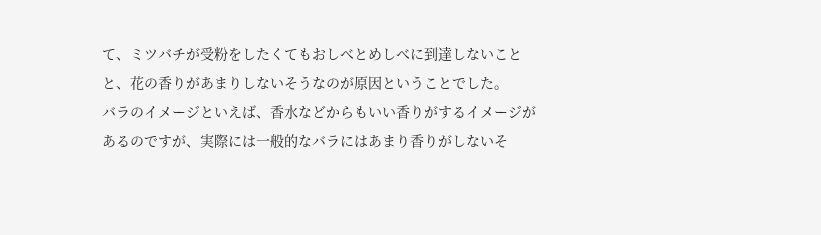て、ミツバチが受粉をしたくてもおしべとめしべに到達しないことと、花の香りがあまりしないそうなのが原因ということでした。
バラのイメージといえば、香水などからもいい香りがするイメージがあるのですが、実際には一般的なバラにはあまり香りがしないそ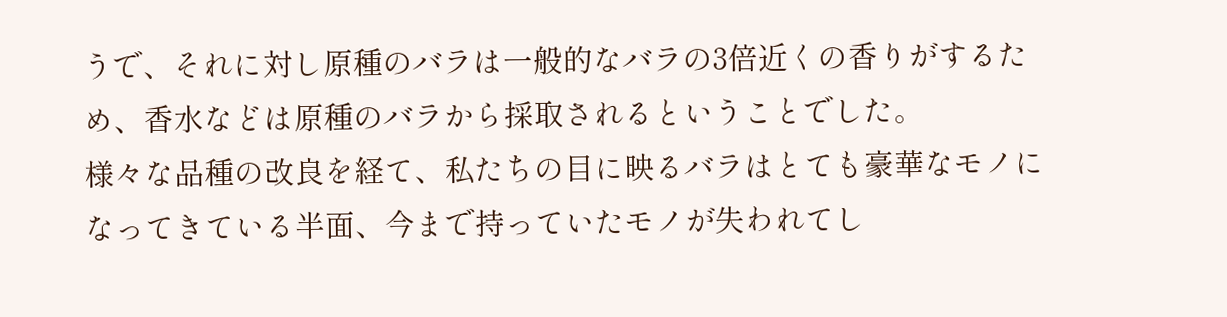うで、それに対し原種のバラは一般的なバラの3倍近くの香りがするため、香水などは原種のバラから採取されるということでした。
様々な品種の改良を経て、私たちの目に映るバラはとても豪華なモノになってきている半面、今まで持っていたモノが失われてし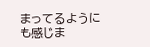まってるようにも感じま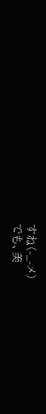すね(-_-メ)
でも、美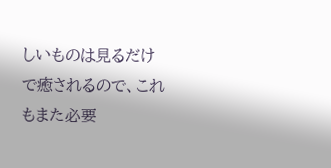しいものは見るだけで癒されるので、これもまた必要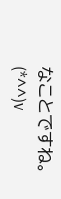なことですね。(*^^)v